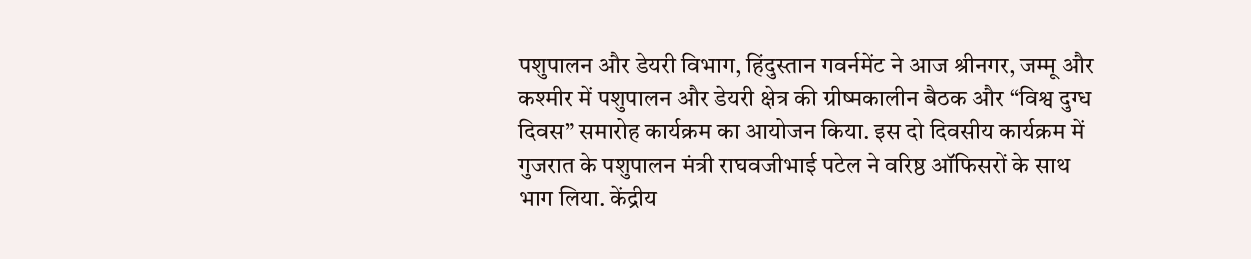पशुपालन और डेयरी विभाग, हिंदुस्तान गवर्नमेंट ने आज श्रीनगर, जम्मू और कश्मीर में पशुपालन और डेयरी क्षेत्र की ग्रीष्मकालीन बैठक और “विश्व दुग्ध दिवस” समारोह कार्यक्रम का आयोजन किया. इस दो दिवसीय कार्यक्रम में गुजरात के पशुपालन मंत्री राघवजीभाई पटेल ने वरिष्ठ ऑफिसरों के साथ भाग लिया. केंद्रीय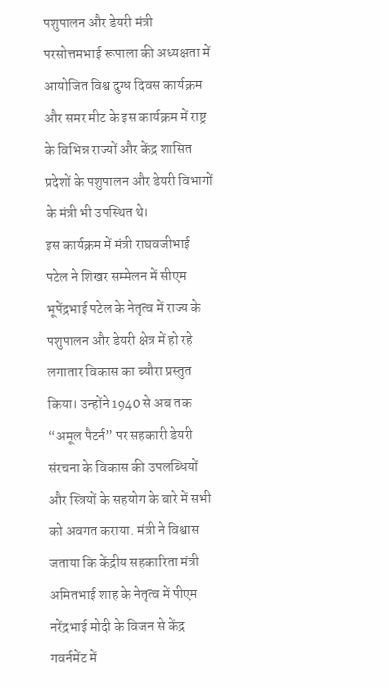पशुपालन और डेयरी मंत्री परसोत्तमभाई रूपाला की अध्यक्षता में आयोजित विश्व दुग्ध दिवस कार्यक्रम और समर मीट के इस कार्यक्रम में राष्ट्र के विभिन्न राज्यों और केंद्र शासित प्रदेशों के पशुपालन और डेयरी विभागों के मंत्री भी उपस्थित थे।
इस कार्यक्रम में मंत्री राघवजीभाई पटेल ने शिखर सम्मेलन में सीएम भूपेंद्रभाई पटेल के नेतृत्व में राज्य के पशुपालन और डेयरी क्षेत्र में हो रहे लगातार विकास का ब्यौरा प्रस्तुत किया। उन्होंने 1940 से अब तक “अमूल पैटर्न” पर सहकारी डेयरी संरचना के विकास की उपलब्धियों और स्त्रियों के सहयोग के बारे में सभी को अवगत कराया. मंत्री ने विश्वास जताया कि केंद्रीय सहकारिता मंत्री अमितभाई शाह के नेतृत्व में पीएम नरेंद्रभाई मोदी के विजन से केंद्र गवर्नमेंट में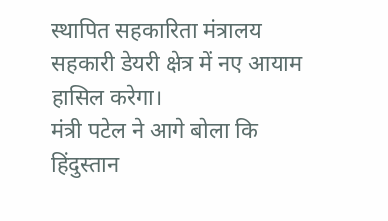स्थापित सहकारिता मंत्रालय सहकारी डेयरी क्षेत्र में नए आयाम हासिल करेगा।
मंत्री पटेल ने आगे बोला कि हिंदुस्तान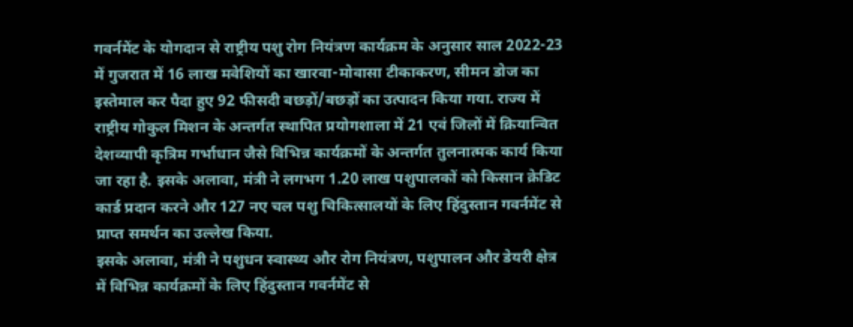गवर्नमेंट के योगदान से राष्ट्रीय पशु रोग नियंत्रण कार्यक्रम के अनुसार साल 2022-23 में गुजरात में 16 लाख मवेशियों का खारवा-मोवासा टीकाकरण, सीमन डोज का इस्तेमाल कर पैदा हुए 92 फीसदी बछड़ों/बछड़ों का उत्पादन किया गया. राज्य में राष्ट्रीय गोकुल मिशन के अन्तर्गत स्थापित प्रयोगशाला में 21 एवं जिलों में क्रियान्वित देशव्यापी कृत्रिम गर्भाधान जैसे विभिन्न कार्यक्रमों के अन्तर्गत तुलनात्मक कार्य किया जा रहा है. इसके अलावा, मंत्री ने लगभग 1.20 लाख पशुपालकों को किसान क्रेडिट कार्ड प्रदान करने और 127 नए चल पशु चिकित्सालयों के लिए हिंदुस्तान गवर्नमेंट से प्राप्त समर्थन का उल्लेख किया.
इसके अलावा, मंत्री ने पशुधन स्वास्थ्य और रोग नियंत्रण, पशुपालन और डेयरी क्षेत्र में विभिन्न कार्यक्रमों के लिए हिंदुस्तान गवर्नमेंट से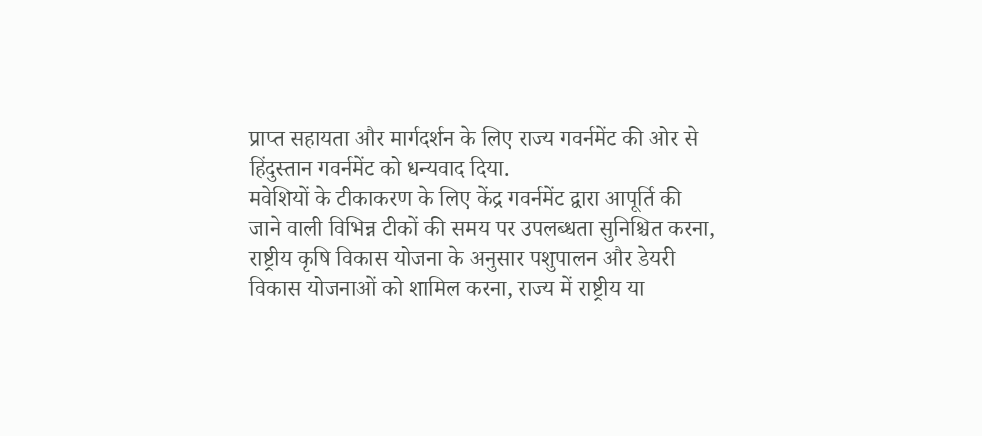प्राप्त सहायता और मार्गदर्शन के लिए राज्य गवर्नमेंट की ओर से हिंदुस्तान गवर्नमेंट को धन्यवाद दिया.
मवेशियों के टीकाकरण के लिए केंद्र गवर्नमेंट द्वारा आपूर्ति की जाने वाली विभिन्न टीकों की समय पर उपलब्धता सुनिश्चित करना, राष्ट्रीय कृषि विकास योजना के अनुसार पशुपालन और डेयरी विकास योजनाओं को शामिल करना, राज्य में राष्ट्रीय या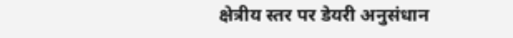क्षेत्रीय स्तर पर डेयरी अनुसंधान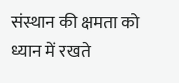संस्थान की क्षमता को ध्यान में रखते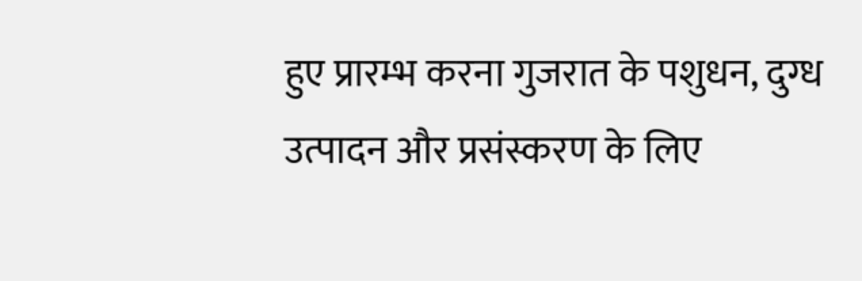हुए प्रारम्भ करना गुजरात के पशुधन, दुग्ध उत्पादन और प्रसंस्करण के लिए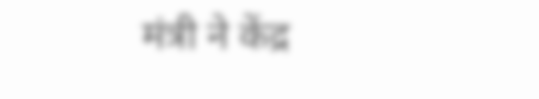मंत्री ने केंद्र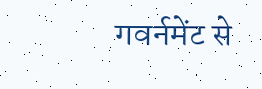गवर्नमेंट से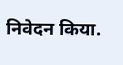निवेदन किया.